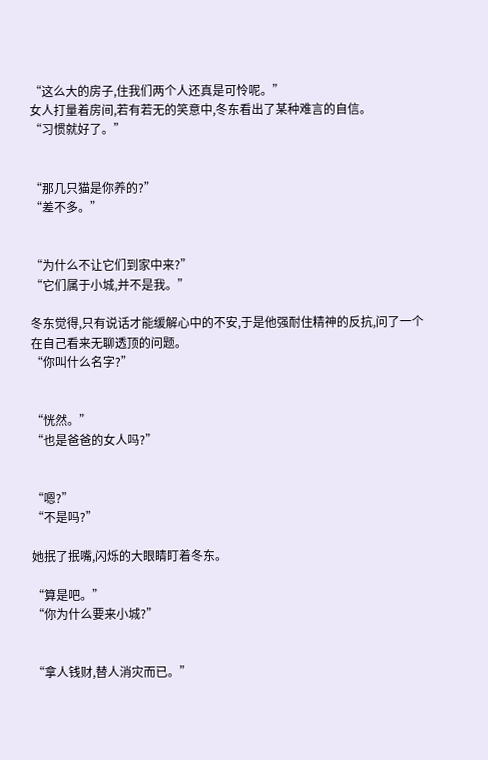“这么大的房子,住我们两个人还真是可怜呢。”
女人打量着房间,若有若无的笑意中,冬东看出了某种难言的自信。
“习惯就好了。”


“那几只猫是你养的?”
“差不多。”


“为什么不让它们到家中来?”
“它们属于小城,并不是我。”

冬东觉得,只有说话才能缓解心中的不安,于是他强耐住精神的反抗,问了一个在自己看来无聊透顶的问题。
“你叫什么名字?”


“恍然。”
“也是爸爸的女人吗?”


“嗯?”
“不是吗?”

她抿了抿嘴,闪烁的大眼睛盯着冬东。

“算是吧。”
“你为什么要来小城?”


“拿人钱财,替人消灾而已。”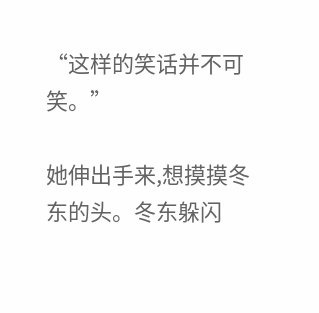“这样的笑话并不可笑。”

她伸出手来,想摸摸冬东的头。冬东躲闪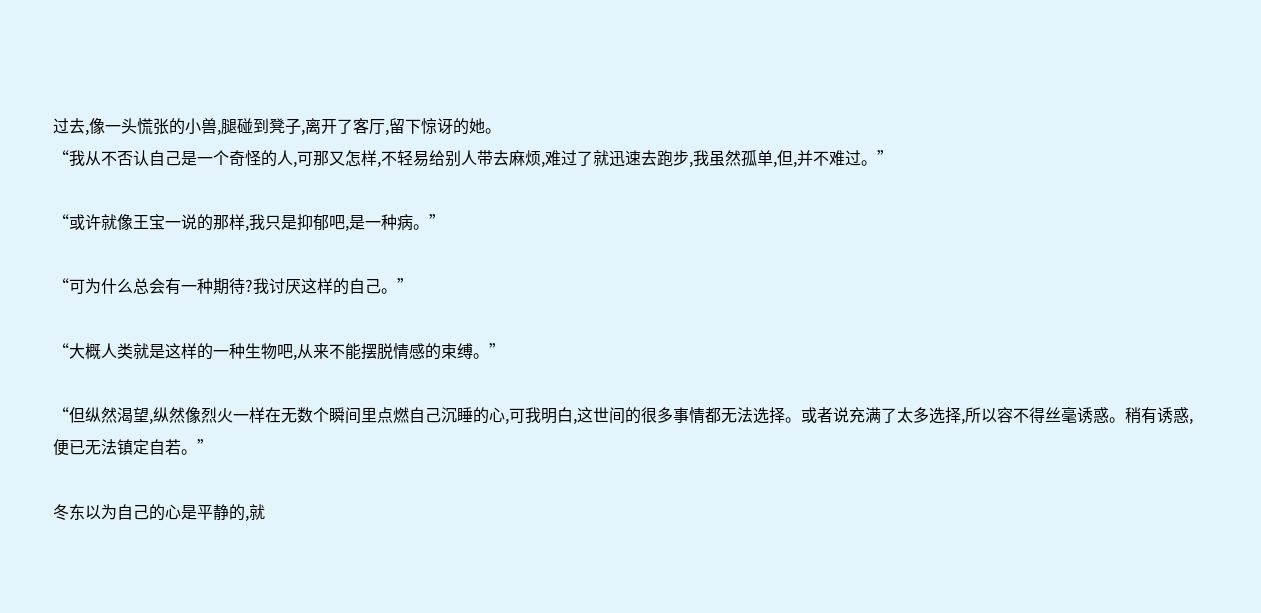过去,像一头慌张的小兽,腿碰到凳子,离开了客厅,留下惊讶的她。
“我从不否认自己是一个奇怪的人,可那又怎样,不轻易给别人带去麻烦,难过了就迅速去跑步,我虽然孤单,但,并不难过。”

“或许就像王宝一说的那样,我只是抑郁吧,是一种病。”

“可为什么总会有一种期待?我讨厌这样的自己。”

“大概人类就是这样的一种生物吧,从来不能摆脱情感的束缚。”

“但纵然渴望,纵然像烈火一样在无数个瞬间里点燃自己沉睡的心,可我明白,这世间的很多事情都无法选择。或者说充满了太多选择,所以容不得丝毫诱惑。稍有诱惑,便已无法镇定自若。”

冬东以为自己的心是平静的,就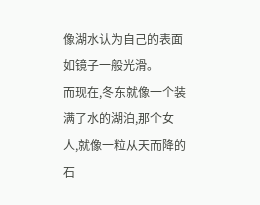像湖水认为自己的表面如镜子一般光滑。
而现在,冬东就像一个装满了水的湖泊,那个女人,就像一粒从天而降的石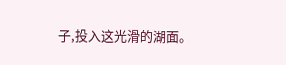子,投入这光滑的湖面。